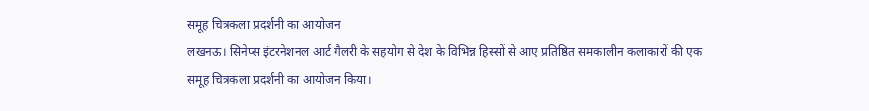समूह चित्रकला प्रदर्शनी का आयोजन
लखनऊ। सिनेप्स इंटरनेशनल आर्ट गैलरी के सहयोग से देश के विभिन्न हिस्सों से आए प्रतिष्ठित समकालीन कलाकारों की एक समूह चित्रकला प्रदर्शनी का आयोजन किया।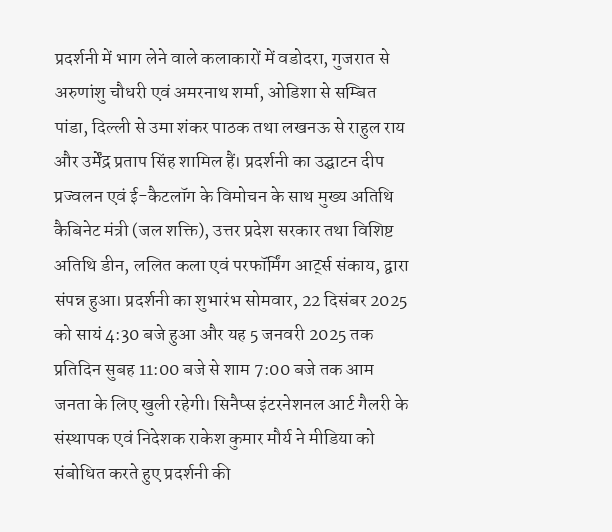प्रदर्शनी में भाग लेने वाले कलाकारों में वडोदरा, गुजरात से अरुणांशु चौधरी एवं अमरनाथ शर्मा, ओडिशा से सम्बित पांडा, दिल्ली से उमा शंकर पाठक तथा लखनऊ से राहुल राय और उर्मेंद्र प्रताप सिंह शामिल हैं। प्रदर्शनी का उद्घाटन दीप प्रज्वलन एवं ई-कैटलॉग के विमोचन के साथ मुख्य अतिथि कैबिनेट मंत्री (जल शक्ति), उत्तर प्रदेश सरकार तथा विशिष्ट अतिथि डीन, ललित कला एवं परफॉर्मिंग आर्ट्स संकाय, द्वारा संपन्न हुआ। प्रदर्शनी का शुभारंभ सोमवार, 22 दिसंबर 2025 को सायं 4:30 बजे हुआ और यह 5 जनवरी 2025 तक प्रतिदिन सुबह 11:00 बजे से शाम 7:00 बजे तक आम जनता के लिए खुली रहेगी। सिनैप्स इंटरनेशनल आर्ट गैलरी के संस्थापक एवं निदेशक राकेश कुमार मौर्य ने मीडिया को संबोधित करते हुए प्रदर्शनी की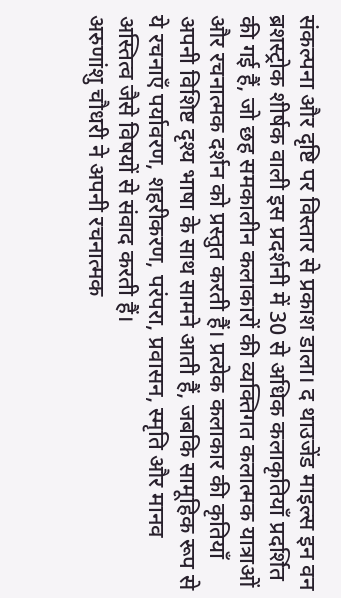संकल्पना और दृष्टि पर विस्तार से प्रकाश डाला। द थाउजेंड माइल्स इन वन ब्रशस्ट्रोक शीर्षक वाली इस प्रदर्शनी में 30 से अधिक कलाकृतियाँ प्रदर्शित की गई हैं, जो छह समकालीन कलाकारों की व्यक्तिगत कलात्मक यात्राओं और रचनात्मक दर्शन को प्रस्तुत करती हैं। प्रत्येक कलाकार की कृतियाँ अपनी विशिष्ट दृश्य भाषा के साथ सामने आती हैं, जबकि सामूहिक रूप से ये रचनाएँ पर्यावरण, शहरीकरण, परंपरा, प्रवासन, स्मृति और मानव अस्तित्व जैसे विषयों से संवाद करती हैं।
अरुणांशु चौधरी ने अपनी रचनात्मक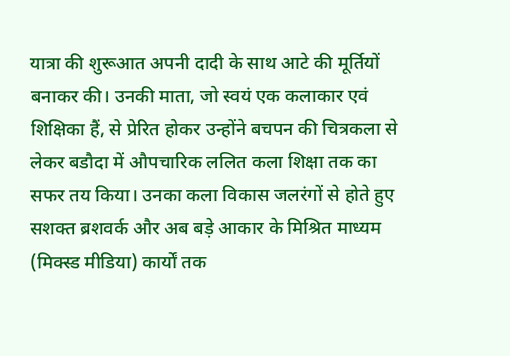यात्रा की शुरूआत अपनी दादी के साथ आटे की मूर्तियों बनाकर की। उनकी माता, जो स्वयं एक कलाकार एवं शिक्षिका हैं, से प्रेरित होकर उन्होंने बचपन की चित्रकला से लेकर बडौदा में औपचारिक ललित कला शिक्षा तक का सफर तय किया। उनका कला विकास जलरंगों से होते हुए सशक्त ब्रशवर्क और अब बड़े आकार के मिश्रित माध्यम (मिक्स्ड मीडिया) कार्यों तक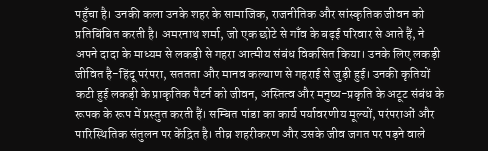पहुँचा है। उनकी कला उनके शहर के सामाजिक, राजनीतिक और सांस्कृतिक जीवन को प्रतिबिंबित करती है। अमरनाथ शर्मा, जो एक छोटे से गाँव के बढ़ई परिवार से आते हैं, ने अपने दादा के माध्यम से लकड़ी से गहरा आत्मीय संबंध विकसित किया। उनके लिए लकड़ी जीवित है-हिंदू परंपरा, सततता और मानव कल्याण से गहराई से जुड़ी हुई। उनकी कृतियों कटी हुई लकड़ी के प्राकृतिक पैटर्न को जीवन, अस्तित्व और मनुष्य-प्रकृति के अटूट संबंध के रूपक के रूप में प्रस्तुत करती हैं। सम्बित पांडा का कार्य पर्यावरणीय मूल्यों, परंपराओं और पारिस्थितिक संतुलन पर केंद्रित है। तीव्र शहरीकरण और उसके जीव जगत पर पड़ने वाले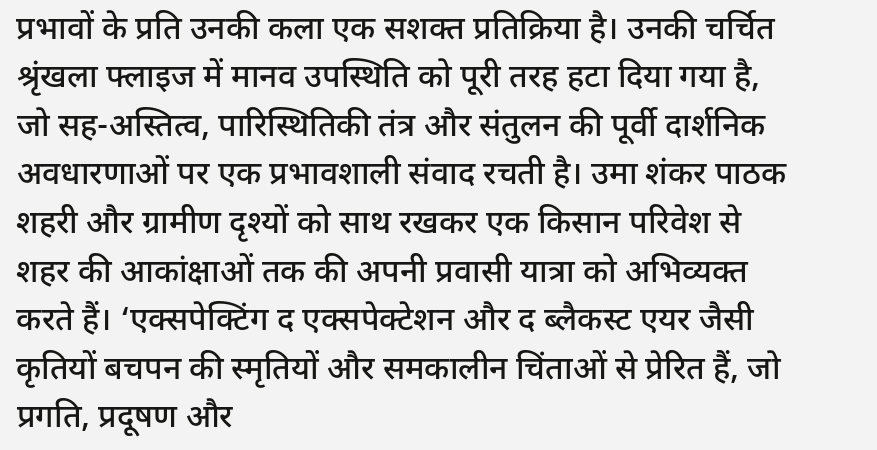प्रभावों के प्रति उनकी कला एक सशक्त प्रतिक्रिया है। उनकी चर्चित श्रृंखला फ्लाइज में मानव उपस्थिति को पूरी तरह हटा दिया गया है, जो सह-अस्तित्व, पारिस्थितिकी तंत्र और संतुलन की पूर्वी दार्शनिक अवधारणाओं पर एक प्रभावशाली संवाद रचती है। उमा शंकर पाठक शहरी और ग्रामीण दृश्यों को साथ रखकर एक किसान परिवेश से शहर की आकांक्षाओं तक की अपनी प्रवासी यात्रा को अभिव्यक्त करते हैं। ‘एक्सपेक्टिंग द एक्सपेक्टेशन और द ब्लैकस्ट एयर जैसी कृतियों बचपन की स्मृतियों और समकालीन चिंताओं से प्रेरित हैं, जो प्रगति, प्रदूषण और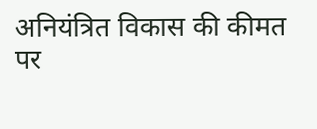अनियंत्रित विकास की कीमत पर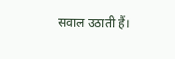सवाल उठाती हैं।